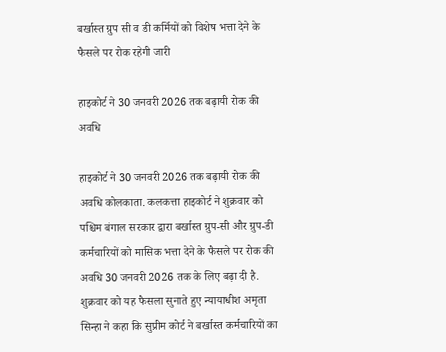बर्खास्त ग्रुप सी व डी कर्मियों को विशेष भत्ता देने के फैसले पर रोक रहेगी जारी

हाइकोर्ट ने 30 जनवरी 2026 तक बढ़ायी रोक की अवधि

हाइकोर्ट ने 30 जनवरी 2026 तक बढ़ायी रोक की अवधि कोलकाता. कलकत्ता हाइकोर्ट ने शुक्रवार को पश्चिम बंगाल सरकार द्वारा बर्खास्त ग्रुप-सी और ग्रुप-डी कर्मचारियों को मासिक भत्ता देने के फैसले पर रोक की अवधि 30 जनवरी 2026 तक के लिए बढ़ा दी है. शुक्रवार को यह फैसला सुनाते हुए न्यायाधीश अमृता सिन्हा ने कहा कि सुप्रीम कोर्ट ने बर्खास्त कर्मचारियों का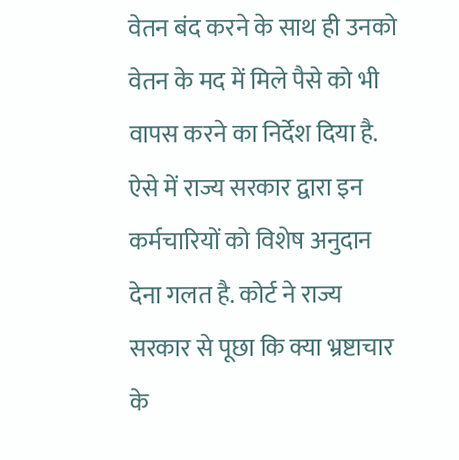वेतन बंद करने के साथ ही उनको वेतन के मद में मिले पैसे को भी वापस करने का निर्देश दिया है. ऐसे में राज्य सरकार द्वारा इन कर्मचारियों को विशेष अनुदान देना गलत है. कोर्ट ने राज्य सरकार से पूछा कि क्या भ्रष्टाचार के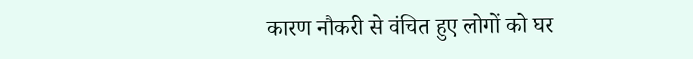कारण नौकरी से वंचित हुए लोगों को घर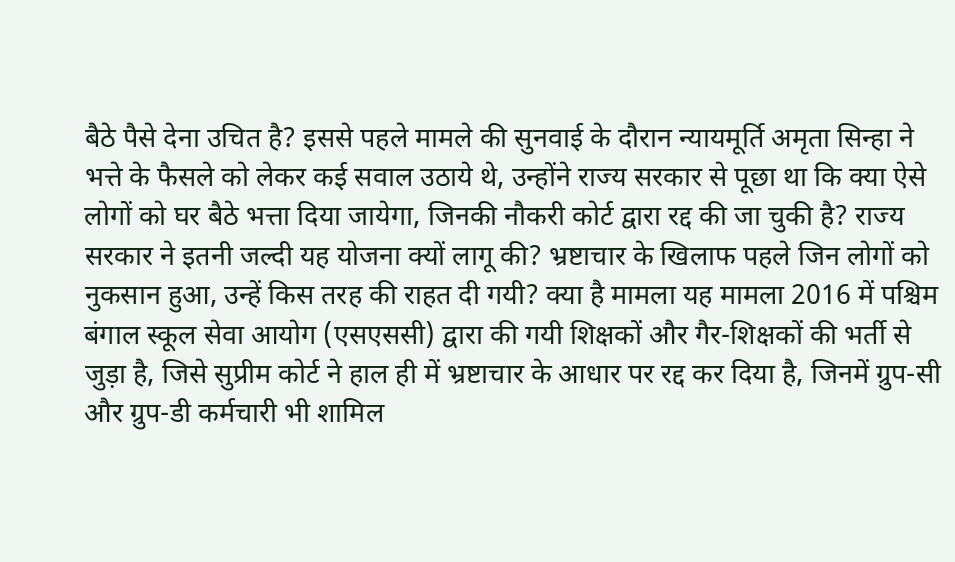बैठे पैसे देना उचित है? इससे पहले मामले की सुनवाई के दौरान न्यायमूर्ति अमृता सिन्हा ने भत्ते के फैसले को लेकर कई सवाल उठाये थे, उन्होंने राज्य सरकार से पूछा था कि क्या ऐसे लोगों को घर बैठे भत्ता दिया जायेगा, जिनकी नौकरी कोर्ट द्वारा रद्द की जा चुकी है? राज्य सरकार ने इतनी जल्दी यह योजना क्यों लागू की? भ्रष्टाचार के खिलाफ पहले जिन लोगों को नुकसान हुआ, उन्हें किस तरह की राहत दी गयी? क्या है मामला यह मामला 2016 में पश्चिम बंगाल स्कूल सेवा आयोग (एसएससी) द्वारा की गयी शिक्षकों और गैर-शिक्षकों की भर्ती से जुड़ा है, जिसे सुप्रीम कोर्ट ने हाल ही में भ्रष्टाचार के आधार पर रद्द कर दिया है, जिनमें ग्रुप-सी और ग्रुप-डी कर्मचारी भी शामिल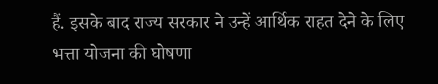हैं. इसके बाद राज्य सरकार ने उन्हें आर्थिक राहत देने के लिए भत्ता योजना की घोषणा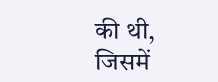की थी, जिसमें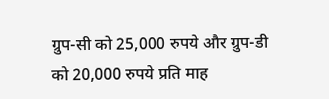ग्रुप-सी को 25,000 रुपये और ग्रुप-डी को 20,000 रुपये प्रति माह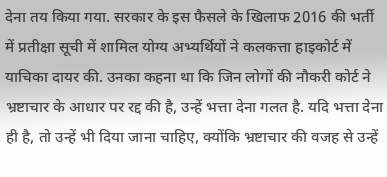देना तय किया गया. सरकार के इस फैसले के खिलाफ 2016 की भर्ती में प्रतीक्षा सूची में शामिल योग्य अभ्यर्थियों ने कलकत्ता हाइकोर्ट में याचिका दायर की. उनका कहना था कि जिन लोगों की नौकरी कोर्ट ने भ्रष्टाचार के आधार पर रद्द की है, उन्हें भत्ता देना गलत है. यदि भत्ता देना ही है, तो उन्हें भी दिया जाना चाहिए, क्योंकि भ्रष्टाचार की वजह से उन्हें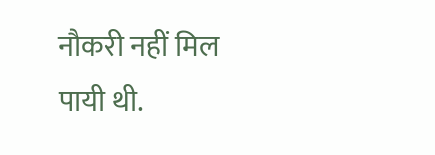नौकरी नहीं मिल पायी थी.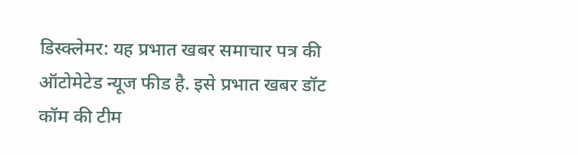डिस्क्लेमर: यह प्रभात खबर समाचार पत्र की ऑटोमेटेड न्यूज फीड है. इसे प्रभात खबर डॉट कॉम की टीम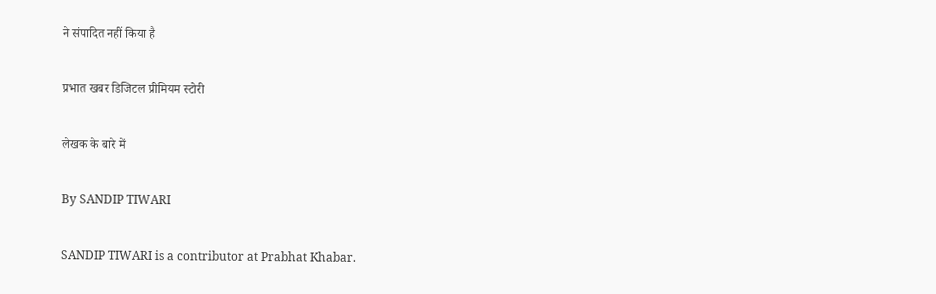ने संपादित नहीं किया है

प्रभात खबर डिजिटल प्रीमियम स्टोरी

लेखक के बारे में

By SANDIP TIWARI

SANDIP TIWARI is a contributor at Prabhat Khabar.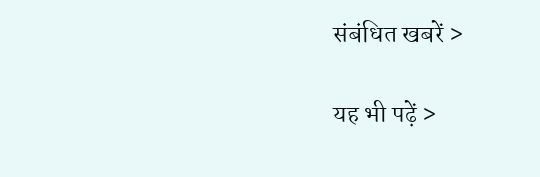संबंधित खबरें >

यह भी पढ़ें >